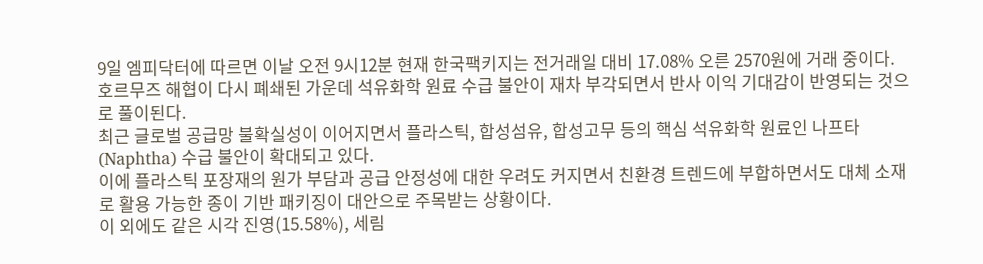9일 엠피닥터에 따르면 이날 오전 9시12분 현재 한국팩키지는 전거래일 대비 17.08% 오른 2570원에 거래 중이다.
호르무즈 해협이 다시 폐쇄된 가운데 석유화학 원료 수급 불안이 재차 부각되면서 반사 이익 기대감이 반영되는 것으로 풀이된다.
최근 글로벌 공급망 불확실성이 이어지면서 플라스틱, 합성섬유, 합성고무 등의 핵심 석유화학 원료인 나프타(Naphtha) 수급 불안이 확대되고 있다.
이에 플라스틱 포장재의 원가 부담과 공급 안정성에 대한 우려도 커지면서 친환경 트렌드에 부합하면서도 대체 소재로 활용 가능한 종이 기반 패키징이 대안으로 주목받는 상황이다.
이 외에도 같은 시각 진영(15.58%), 세림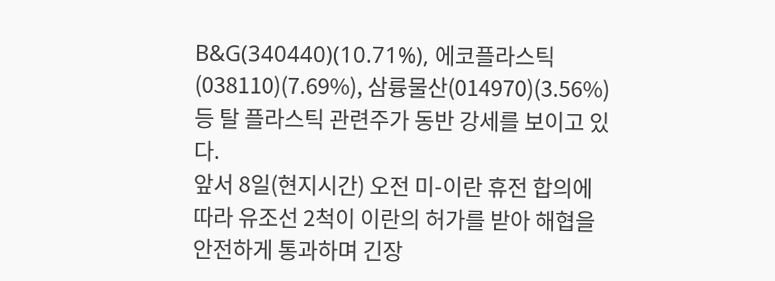B&G(340440)(10.71%), 에코플라스틱(038110)(7.69%), 삼륭물산(014970)(3.56%) 등 탈 플라스틱 관련주가 동반 강세를 보이고 있다.
앞서 8일(현지시간) 오전 미-이란 휴전 합의에 따라 유조선 2척이 이란의 허가를 받아 해협을 안전하게 통과하며 긴장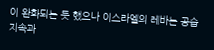이 완화되는 듯 했으나 이스라엘의 레바논 공습 지속과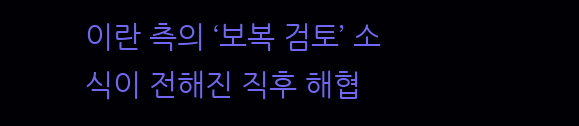이란 측의 ‘보복 검토’ 소식이 전해진 직후 해협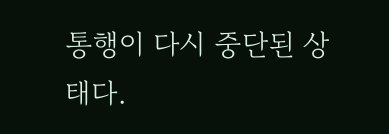통행이 다시 중단된 상태다.